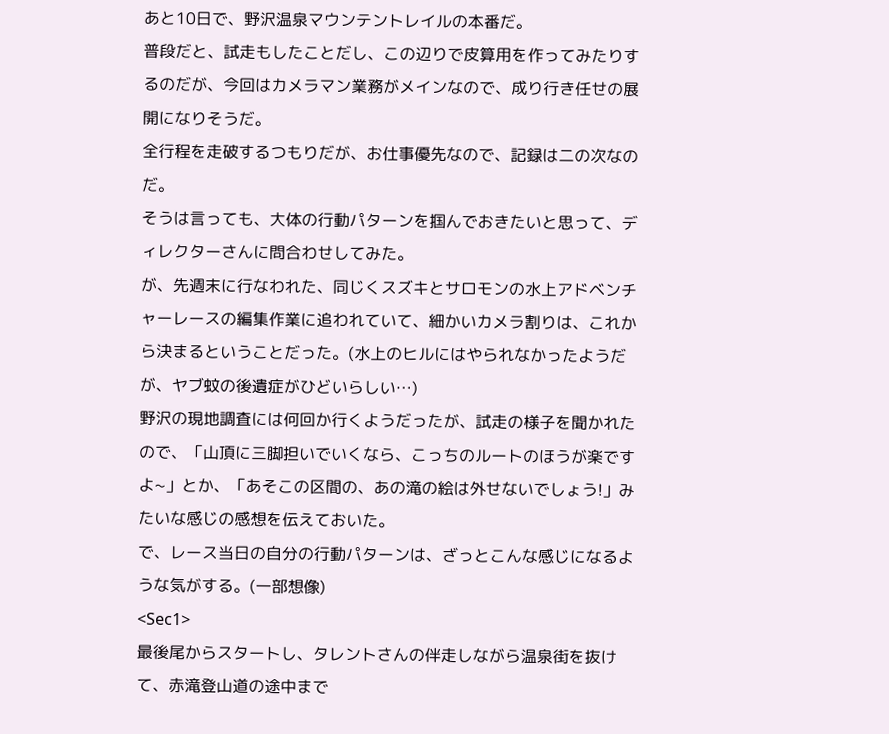あと10日で、野沢温泉マウンテントレイルの本番だ。
普段だと、試走もしたことだし、この辺りで皮算用を作ってみたりするのだが、今回はカメラマン業務がメインなので、成り行き任せの展開になりそうだ。
全行程を走破するつもりだが、お仕事優先なので、記録は二の次なのだ。
そうは言っても、大体の行動パターンを掴んでおきたいと思って、ディレクターさんに問合わせしてみた。
が、先週末に行なわれた、同じくスズキとサロモンの水上アドベンチャーレースの編集作業に追われていて、細かいカメラ割りは、これから決まるということだった。(水上のヒルにはやられなかったようだが、ヤブ蚊の後遺症がひどいらしい…)
野沢の現地調査には何回か行くようだったが、試走の様子を聞かれたので、「山頂に三脚担いでいくなら、こっちのルートのほうが楽ですよ~」とか、「あそこの区間の、あの滝の絵は外せないでしょう!」みたいな感じの感想を伝えておいた。
で、レース当日の自分の行動パターンは、ざっとこんな感じになるような気がする。(一部想像)
<Sec1>
最後尾からスタートし、タレントさんの伴走しながら温泉街を抜けて、赤滝登山道の途中まで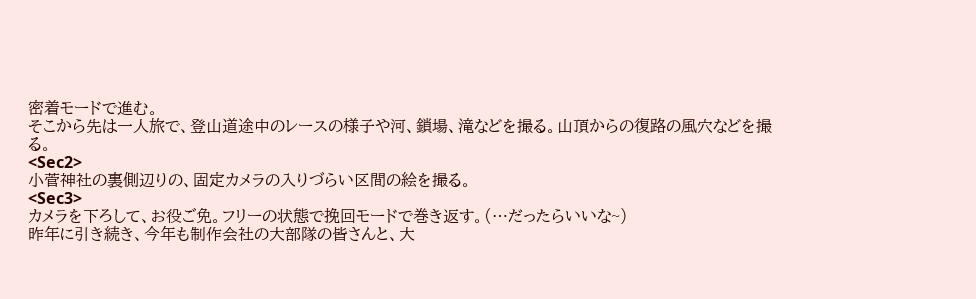密着モードで進む。
そこから先は一人旅で、登山道途中のレースの様子や河、鎖場、滝などを撮る。山頂からの復路の風穴などを撮る。
<Sec2>
小菅神社の裏側辺りの、固定カメラの入りづらい区間の絵を撮る。
<Sec3>
カメラを下ろして、お役ご免。フリーの状態で挽回モードで巻き返す。(…だったらいいな~)
昨年に引き続き、今年も制作会社の大部隊の皆さんと、大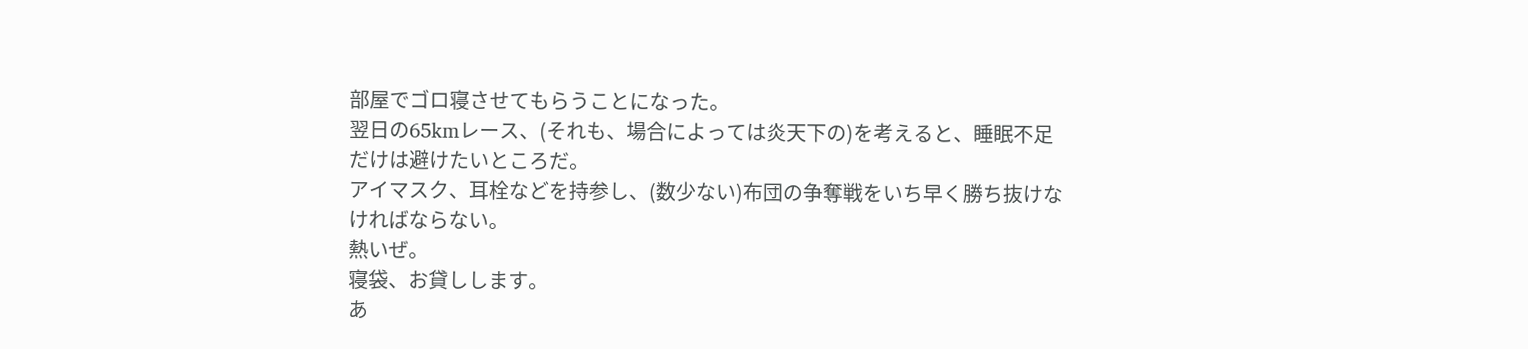部屋でゴロ寝させてもらうことになった。
翌日の65kmレース、(それも、場合によっては炎天下の)を考えると、睡眠不足だけは避けたいところだ。
アイマスク、耳栓などを持参し、(数少ない)布団の争奪戦をいち早く勝ち抜けなければならない。
熱いぜ。
寝袋、お貸しします。
あ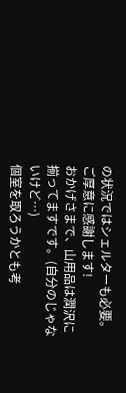の状況ではシェルターも必要。
ご厚意に感謝します!
おかげさまで、山用品は潤沢に揃ってますです。(自分のじゃないけど…)
個室を取ろうかとも考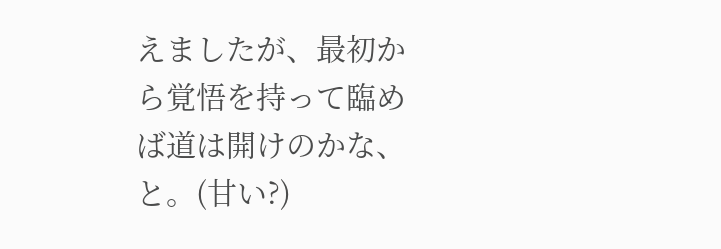えましたが、最初から覚悟を持って臨めば道は開けのかな、と。(甘い?)